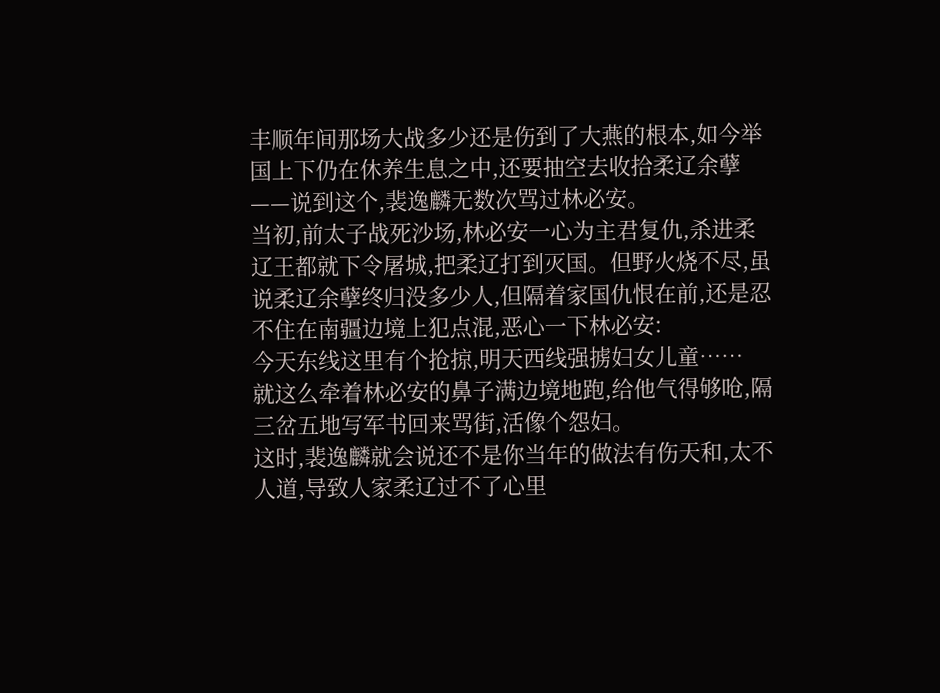丰顺年间那场大战多少还是伤到了大燕的根本,如今举国上下仍在休养生息之中,还要抽空去收拾柔辽余孽——说到这个,裴逸麟无数次骂过林必安。
当初,前太子战死沙场,林必安一心为主君复仇,杀进柔辽王都就下令屠城,把柔辽打到灭国。但野火烧不尽,虽说柔辽余孽终归没多少人,但隔着家国仇恨在前,还是忍不住在南疆边境上犯点混,恶心一下林必安:
今天东线这里有个抢掠,明天西线强掳妇女儿童……
就这么牵着林必安的鼻子满边境地跑,给他气得够呛,隔三岔五地写军书回来骂街,活像个怨妇。
这时,裴逸麟就会说还不是你当年的做法有伤天和,太不人道,导致人家柔辽过不了心里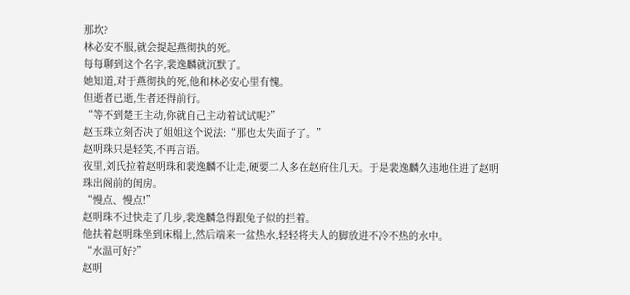那坎?
林必安不服,就会提起燕彻执的死。
每每聊到这个名字,裴逸麟就沉默了。
她知道,对于燕彻执的死,他和林必安心里有愧。
但逝者已逝,生者还得前行。
“等不到楚王主动,你就自己主动着试试呢?”
赵玉珠立刻否决了姐姐这个说法:“那也太失面子了。”
赵明珠只是轻笑,不再言语。
夜里,刘氏拉着赵明珠和裴逸麟不让走,硬要二人多在赵府住几天。于是裴逸麟久违地住进了赵明珠出阁前的闺房。
“慢点、慢点!”
赵明珠不过快走了几步,裴逸麟急得跟兔子似的拦着。
他扶着赵明珠坐到床榻上,然后端来一盆热水,轻轻将夫人的脚放进不冷不热的水中。
“水温可好?”
赵明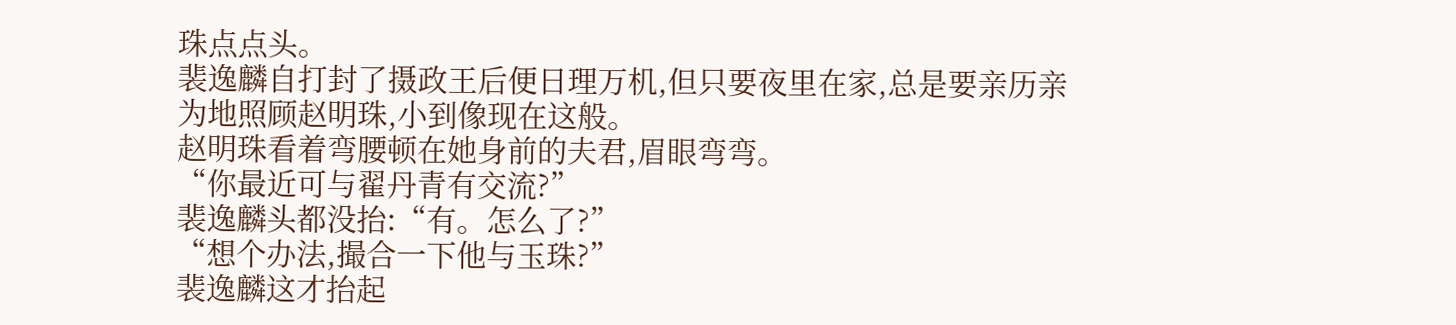珠点点头。
裴逸麟自打封了摄政王后便日理万机,但只要夜里在家,总是要亲历亲为地照顾赵明珠,小到像现在这般。
赵明珠看着弯腰顿在她身前的夫君,眉眼弯弯。
“你最近可与翟丹青有交流?”
裴逸麟头都没抬:“有。怎么了?”
“想个办法,撮合一下他与玉珠?”
裴逸麟这才抬起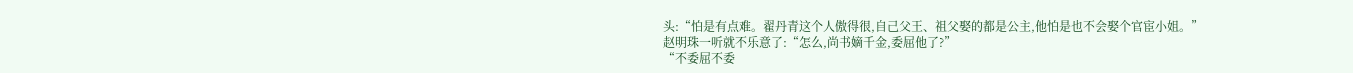头:“怕是有点难。翟丹青这个人傲得很,自己父王、祖父娶的都是公主,他怕是也不会娶个官宦小姐。”
赵明珠一听就不乐意了:“怎么,尚书嫡千金,委屈他了?”
“不委屈不委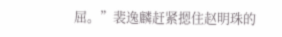屈。”裴逸麟赶紧摁住赵明珠的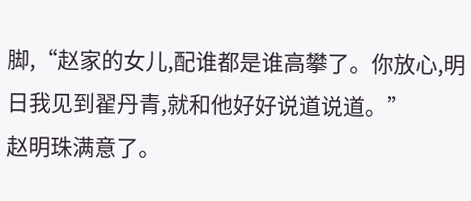脚,“赵家的女儿,配谁都是谁高攀了。你放心,明日我见到翟丹青,就和他好好说道说道。”
赵明珠满意了。